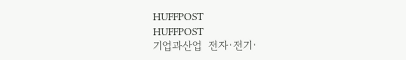HUFFPOST
HUFFPOST
기업과산업  전자·전기·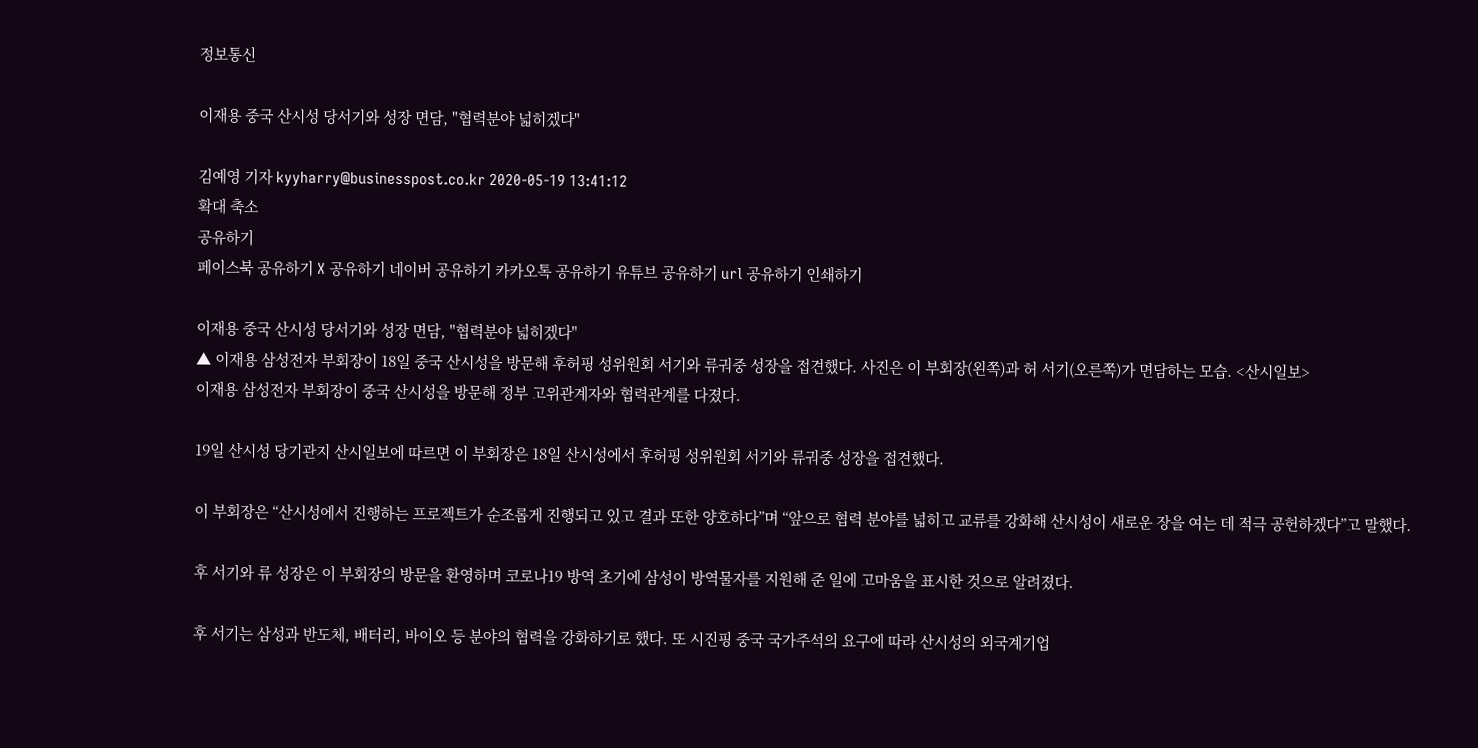정보통신

이재용 중국 산시성 당서기와 성장 면담, "협력분야 넓히겠다"

김예영 기자 kyyharry@businesspost.co.kr 2020-05-19 13:41:12
확대 축소
공유하기
페이스북 공유하기 X 공유하기 네이버 공유하기 카카오톡 공유하기 유튜브 공유하기 url 공유하기 인쇄하기

이재용 중국 산시성 당서기와 성장 면담, "협력분야 넓히겠다"
▲ 이재용 삼성전자 부회장이 18일 중국 산시성을 방문해 후허핑 성위원회 서기와 류궈중 성장을 접견했다. 사진은 이 부회장(왼쪽)과 허 서기(오른쪽)가 면담하는 모습. <산시일보>
이재용 삼성전자 부회장이 중국 산시성을 방문해 정부 고위관계자와 협력관계를 다졌다.

19일 산시성 당기관지 산시일보에 따르면 이 부회장은 18일 산시성에서 후허핑 성위원회 서기와 류궈중 성장을 접견했다.

이 부회장은 “산시성에서 진행하는 프로젝트가 순조롭게 진행되고 있고 결과 또한 양호하다”며 “앞으로 협력 분야를 넓히고 교류를 강화해 산시성이 새로운 장을 여는 데 적극 공헌하겠다”고 말했다.

후 서기와 류 성장은 이 부회장의 방문을 환영하며 코로나19 방역 초기에 삼성이 방역물자를 지원해 준 일에 고마움을 표시한 것으로 알려졌다.

후 서기는 삼성과 반도체, 배터리, 바이오 등 분야의 협력을 강화하기로 했다. 또 시진핑 중국 국가주석의 요구에 따라 산시성의 외국계기업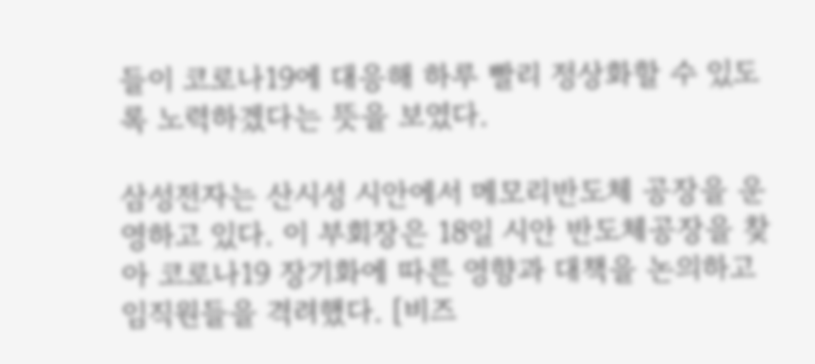들이 코로나19에 대응해 하루 빨리 정상화할 수 있도록 노력하겠다는 뜻을 보였다.

삼성전자는 산시성 시안에서 메모리반도체 공장을 운영하고 있다. 이 부회장은 18일 시안 반도체공장을 찾아 코로나19 장기화에 따른 영향과 대책을 논의하고 임직원들을 격려했다. [비즈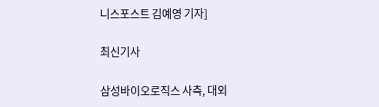니스포스트 김예영 기자]

최신기사

삼성바이오로직스 사측, 대외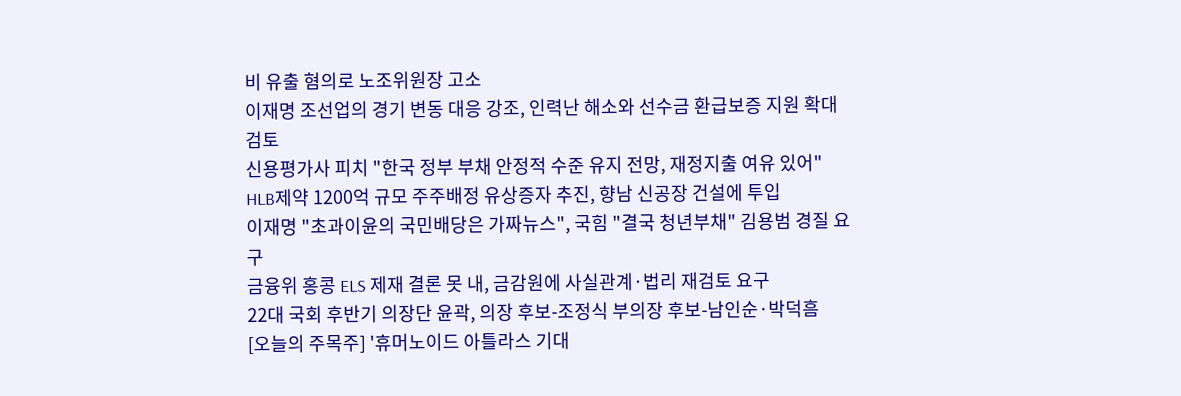비 유출 혐의로 노조위원장 고소
이재명 조선업의 경기 변동 대응 강조, 인력난 해소와 선수금 환급보증 지원 확대 검토
신용평가사 피치 "한국 정부 부채 안정적 수준 유지 전망, 재정지출 여유 있어"
HLB제약 1200억 규모 주주배정 유상증자 추진, 향남 신공장 건설에 투입
이재명 "초과이윤의 국민배당은 가짜뉴스", 국힘 "결국 청년부채" 김용범 경질 요구
금융위 홍콩 ELS 제재 결론 못 내, 금감원에 사실관계·법리 재검토 요구
22대 국회 후반기 의장단 윤곽, 의장 후보-조정식 부의장 후보-남인순·박덕흠
[오늘의 주목주] '휴머노이드 아틀라스 기대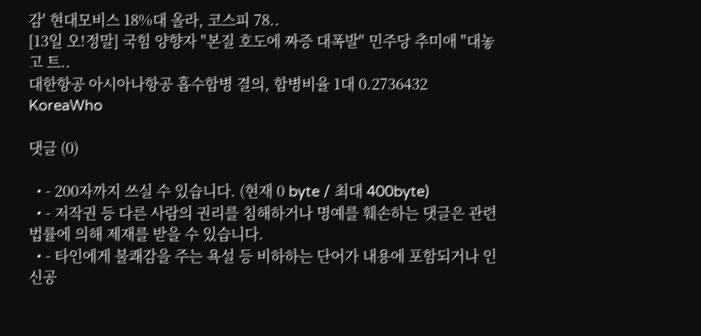감' 현대모비스 18%대 올라, 코스피 78..
[13일 오!정말] 국힘 양향자 "본질 호도에 짜증 대폭발" 민주당 추미애 "대놓고 트..
대한항공 아시아나항공 흡수합병 결의, 합병비율 1대 0.2736432
KoreaWho

댓글 (0)

  • - 200자까지 쓰실 수 있습니다. (현재 0 byte / 최대 400byte)
  • - 저작권 등 다른 사람의 권리를 침해하거나 명예를 훼손하는 댓글은 관련 법률에 의해 제재를 받을 수 있습니다.
  • - 타인에게 불쾌감을 주는 욕설 등 비하하는 단어가 내용에 포함되거나 인신공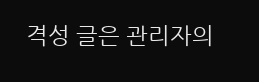격성 글은 관리자의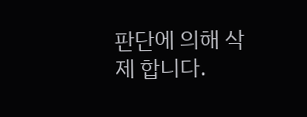판단에 의해 삭제 합니다.